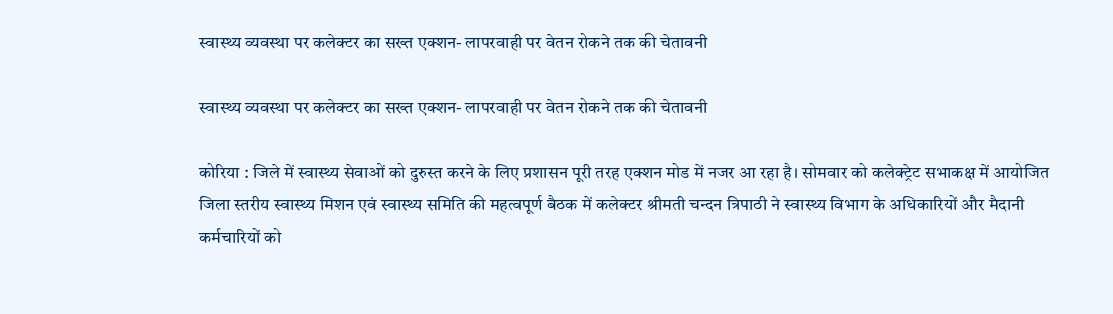स्वास्थ्य व्यवस्था पर कलेक्टर का सख्त एक्शन- लापरवाही पर वेतन रोकने तक की चेतावनी

स्वास्थ्य व्यवस्था पर कलेक्टर का सख्त एक्शन- लापरवाही पर वेतन रोकने तक की चेतावनी

कोरिया : जिले में स्वास्थ्य सेवाओं को दुरुस्त करने के लिए प्रशासन पूरी तरह एक्शन मोड में नजर आ रहा है। सोमवार को कलेक्ट्रेट सभाकक्ष में आयोजित जिला स्तरीय स्वास्थ्य मिशन एवं स्वास्थ्य समिति की महत्वपूर्ण बैठक में कलेक्टर श्रीमती चन्दन त्रिपाठी ने स्वास्थ्य विभाग के अधिकारियों और मैदानी कर्मचारियों को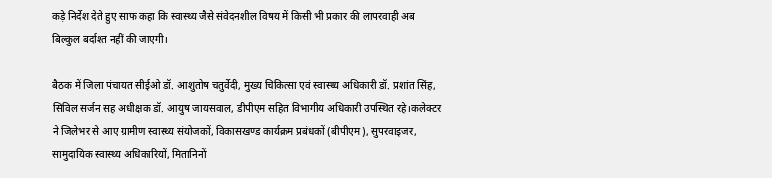कड़े निर्देश देते हुए साफ कहा कि स्वास्थ्य जैसे संवेदनशील विषय में किसी भी प्रकार की लापरवाही अब बिल्कुल बर्दाश्त नहीं की जाएगी।

बैठक में जिला पंचायत सीईओ डॉ. आशुतोष चतुर्वेदी, मुख्य चिकित्सा एवं स्वास्थ्य अधिकारी डॉ. प्रशांत सिंह, सिविल सर्जन सह अधीक्षक डॉ. आयुष जायसवाल, डीपीएम सहित विभागीय अधिकारी उपस्थित रहे।कलेक्टर ने जिलेभर से आए ग्रामीण स्वास्थ्य संयोजकों, विकासखण्ड कार्यक्रम प्रबंधकों (बीपीएम), सुपरवाइजर, सामुदायिक स्वास्थ्य अधिकारियों, मितानिनों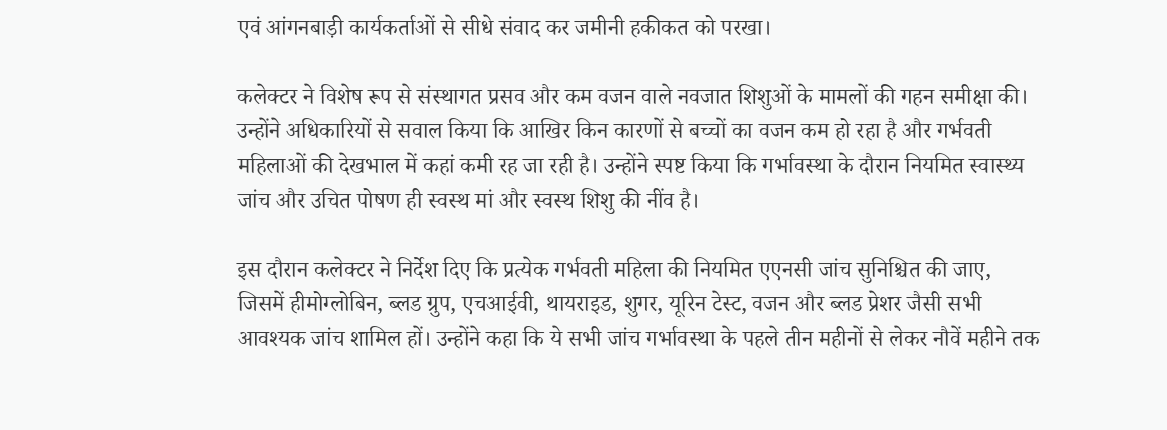एवं आंगनबाड़ी कार्यकर्ताओं से सीधे संवाद कर जमीनी हकीकत को परखा।

कलेक्टर ने विशेष रूप से संस्थागत प्रसव और कम वजन वाले नवजात शिशुओं के मामलों की गहन समीक्षा की। उन्होंने अधिकारियों से सवाल किया कि आखिर किन कारणों से बच्चों का वजन कम हो रहा है और गर्भवती महिलाओं की देखभाल में कहां कमी रह जा रही है। उन्होंने स्पष्ट किया कि गर्भावस्था के दौरान नियमित स्वास्थ्य जांच और उचित पोषण ही स्वस्थ मां और स्वस्थ शिशु की नींव है।

इस दौरान कलेक्टर ने निर्देश दिए कि प्रत्येक गर्भवती महिला की नियमित एएनसी जांच सुनिश्चित की जाए, जिसमें हीमोग्लोबिन, ब्लड ग्रुप, एचआईवी, थायराइड, शुगर, यूरिन टेस्ट, वजन और ब्लड प्रेशर जैसी सभी आवश्यक जांच शामिल हों। उन्होंने कहा कि ये सभी जांच गर्भावस्था के पहले तीन महीनों से लेकर नौवें महीने तक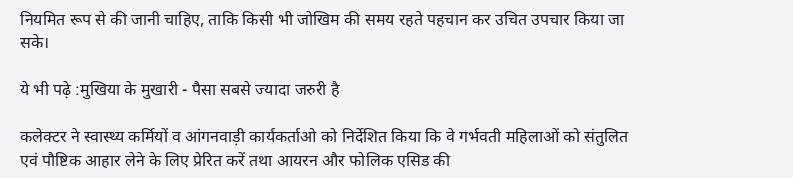नियमित रूप से की जानी चाहिए, ताकि किसी भी जोखिम की समय रहते पहचान कर उचित उपचार किया जा सके।

ये भी पढ़े :मुखिया के मुखारी - पैसा सबसे ज्यादा जरुरी है

कलेक्टर ने स्वास्थ्य कर्मियों व आंगनवाड़ी कार्यकर्ताओ को निर्देशित किया कि वे गर्भवती महिलाओं को संतुलित एवं पौष्टिक आहार लेने के लिए प्रेरित करें तथा आयरन और फोलिक एसिड की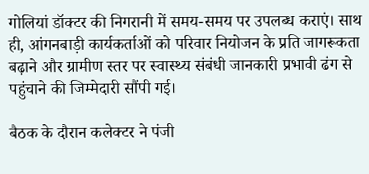गोलियां डॉक्टर की निगरानी में समय-समय पर उपलब्ध कराएं। साथ ही, आंगनबाड़ी कार्यकर्ताओं को परिवार नियोजन के प्रति जागरूकता बढ़ाने और ग्रामीण स्तर पर स्वास्थ्य संबंधी जानकारी प्रभावी ढंग से पहुंचाने की जिम्मेदारी सौंपी गई।

बैठक के दौरान कलेक्टर ने पंजी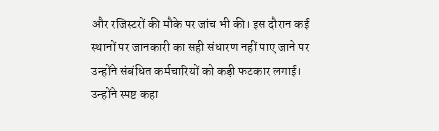और रजिस्टरों की मौके पर जांच भी की। इस दौरान कई स्थानों पर जानकारी का सही संधारण नहीं पाए जाने पर उन्होंने संबंधित कर्मचारियों को कड़ी फटकार लगाई। उन्होंने स्पष्ट कहा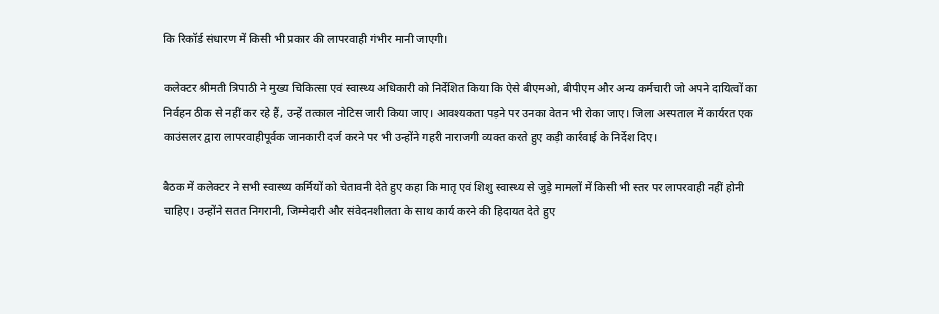कि रिकॉर्ड संधारण में किसी भी प्रकार की लापरवाही गंभीर मानी जाएगी।

कलेक्टर श्रीमती त्रिपाठी ने मुख्य चिकित्सा एवं स्वास्थ्य अधिकारी को निर्देशित किया कि ऐसे बीएमओ, बीपीएम और अन्य कर्मचारी जो अपने दायित्वों का निर्वहन ठीक से नहीं कर रहे हैं, उन्हें तत्काल नोटिस जारी किया जाए। आवश्यकता पड़ने पर उनका वेतन भी रोका जाए। जिला अस्पताल में कार्यरत एक काउंसलर द्वारा लापरवाहीपूर्वक जानकारी दर्ज करने पर भी उन्होंने गहरी नाराजगी व्यक्त करते हुए कड़ी कार्रवाई के निर्देश दिए।

बैठक में कलेक्टर ने सभी स्वास्थ्य कर्मियों को चेतावनी देते हुए कहा कि मातृ एवं शिशु स्वास्थ्य से जुड़े मामलों में किसी भी स्तर पर लापरवाही नहीं होनी चाहिए। उन्होंने सतत निगरानी, जिम्मेदारी और संवेदनशीलता के साथ कार्य करने की हिदायत देते हुए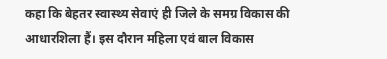कहा कि बेहतर स्वास्थ्य सेवाएं ही जिले के समग्र विकास की आधारशिला हैं। इस दौरान महिला एवं बाल विकास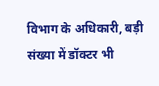विभाग के अधिकारी, बड़ी संख्या में डॉक्टर भी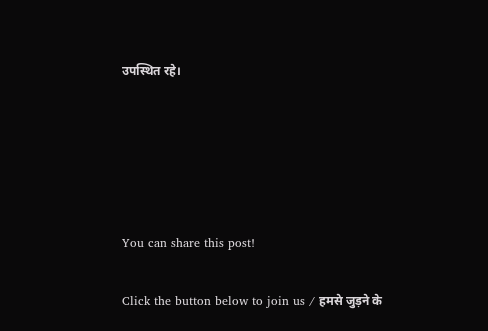उपस्थित रहे।








You can share this post!


Click the button below to join us / हमसे जुड़ने के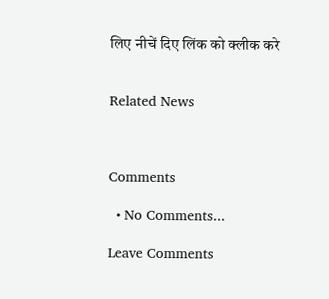लिए नीचें दिए लिंक को क्लीक करे


Related News



Comments

  • No Comments...

Leave Comments